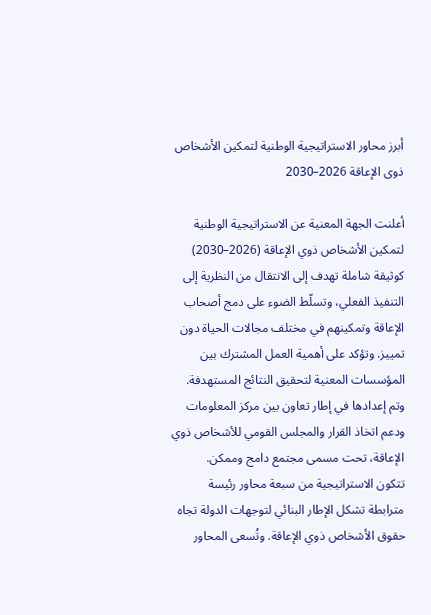أبرز محاور الاستراتيجية الوطنية لتمكين الأشخاص ذوى الإعاقة 2026–2030

أعلنت الجهة المعنية عن الاستراتيجية الوطنية لتمكين الأشخاص ذوي الإعاقة (2026–2030) كوثيقة شاملة تهدف إلى الانتقال من النظرية إلى التنفيذ الفعلي، وتسلّط الضوء على دمج أصحاب الإعاقة وتمكينهم في مختلف مجالات الحياة دون تمييز. وتؤكد على أهمية العمل المشترك بين المؤسسات المعنية لتحقيق النتائج المستهدفة. وتم إعدادها في إطار تعاون بين مركز المعلومات ودعم اتخاذ القرار والمجلس القومي للأشخاص ذوي الإعاقة، تحت مسمى مجتمع دامج وممكن.
تتكون الاستراتيجية من سبعة محاور رئيسة مترابطة تشكل الإطار البنائي لتوجهات الدولة تجاه حقوق الأشخاص ذوي الإعاقة. وتُسعى المحاور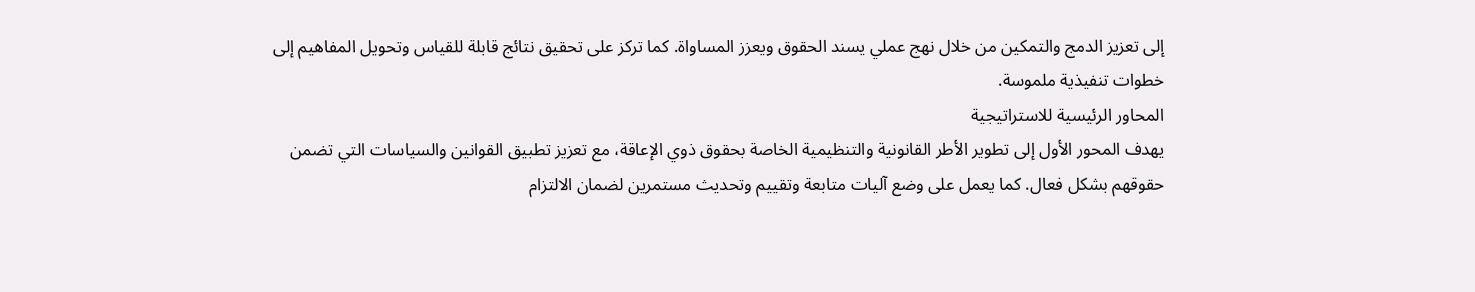إلى تعزيز الدمج والتمكين من خلال نهج عملي يسند الحقوق ويعزز المساواة. كما تركز على تحقيق نتائج قابلة للقياس وتحويل المفاهيم إلى خطوات تنفيذية ملموسة.
المحاور الرئيسية للاستراتيجية
يهدف المحور الأول إلى تطوير الأطر القانونية والتنظيمية الخاصة بحقوق ذوي الإعاقة، مع تعزيز تطبيق القوانين والسياسات التي تضمن حقوقهم بشكل فعال. كما يعمل على وضع آليات متابعة وتقييم وتحديث مستمرين لضمان الالتزام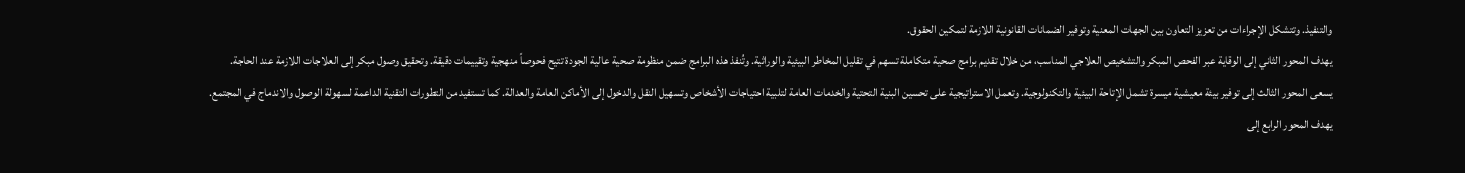والتنفيذ. وتتشكل الإجراءات من تعزيز التعاون بين الجهات المعنية وتوفير الضمانات القانونية اللازمة لتمكين الحقوق.
يهدف المحور الثاني إلى الوقاية عبر الفحص المبكر والتشخيص العلاجي المناسب، من خلال تقديم برامج صحية متكاملة تسهم في تقليل المخاطر البيئية والوراثية. وتُنفذ هذه البرامج ضمن منظومة صحية عالية الجودة تتيح فحوصاً منهجية وتقييمات دقيقة. وتحقيق وصول مبكر إلى العلاجات اللازمة عند الحاجة.
يسعى المحور الثالث إلى توفير بيئة معيشية ميسرة تشمل الإتاحة البيئية والتكنولوجية. وتعمل الاستراتيجية على تحسين البنية التحتية والخدمات العامة لتلبية احتياجات الأشخاص وتسهيل النقل والدخول إلى الأماكن العامة والعدالة. كما تستفيد من التطورات التقنية الداعمة لسهولة الوصول والاندماج في المجتمع.
يهدف المحور الرابع إلى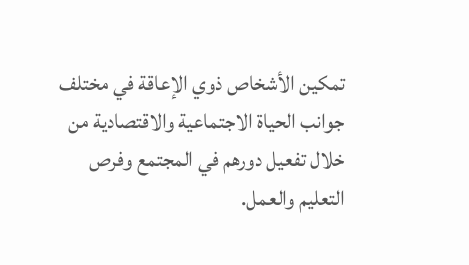تمكين الأشخاص ذوي الإعاقة في مختلف جوانب الحياة الاجتماعية والاقتصادية من خلال تفعيل دورهم في المجتمع وفرص التعليم والعمل.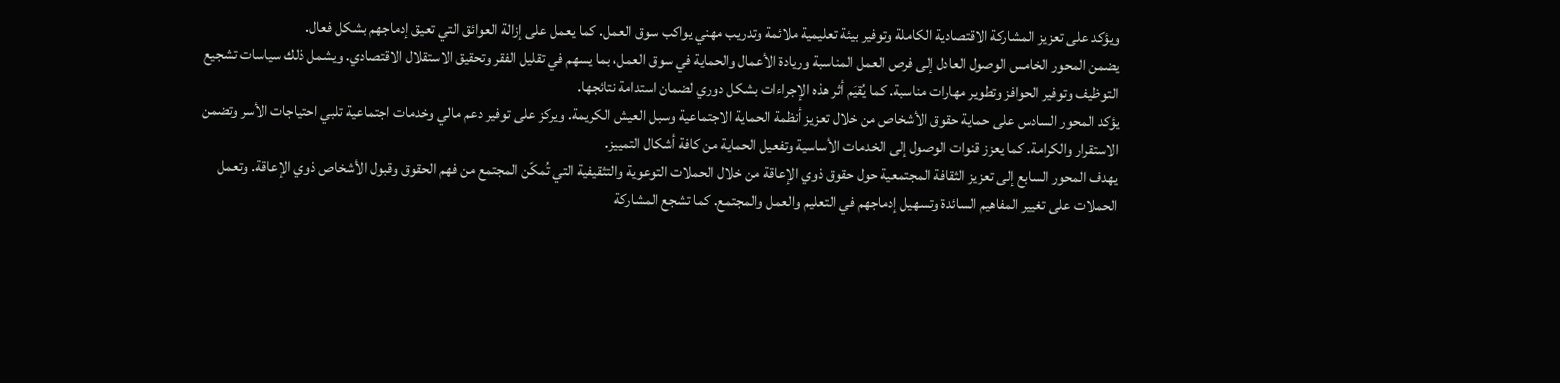ويؤكد على تعزيز المشاركة الاقتصادية الكاملة وتوفير بيئة تعليمية ملائمة وتدريب مهني يواكب سوق العمل. كما يعمل على إزالة العوائق التي تعيق إدماجهم بشكل فعال.
يضمن المحور الخامس الوصول العادل إلى فرص العمل المناسبة وريادة الأعمال والحماية في سوق العمل، بما يسهم في تقليل الفقر وتحقيق الاستقلال الاقتصادي. ويشمل ذلك سياسات تشجيع التوظيف وتوفير الحوافز وتطوير مهارات مناسبة. كما يُقيَم أثر هذه الإجراءات بشكل دوري لضمان استدامة نتائجها.
يؤكد المحور السادس على حماية حقوق الأشخاص من خلال تعزيز أنظمة الحماية الاجتماعية وسبل العيش الكريمة. ويركز على توفير دعم مالي وخدمات اجتماعية تلبي احتياجات الأسر وتضمن الاستقرار والكرامة. كما يعزز قنوات الوصول إلى الخدمات الأساسية وتفعيل الحماية من كافة أشكال التمييز.
يهدف المحور السابع إلى تعزيز الثقافة المجتمعية حول حقوق ذوي الإعاقة من خلال الحملات التوعوية والتثقيفية التي تُمكّن المجتمع من فهم الحقوق وقبول الأشخاص ذوي الإعاقة. وتعمل الحملات على تغيير المفاهيم السائدة وتسهيل إدماجهم في التعليم والعمل والمجتمع. كما تشجع المشاركة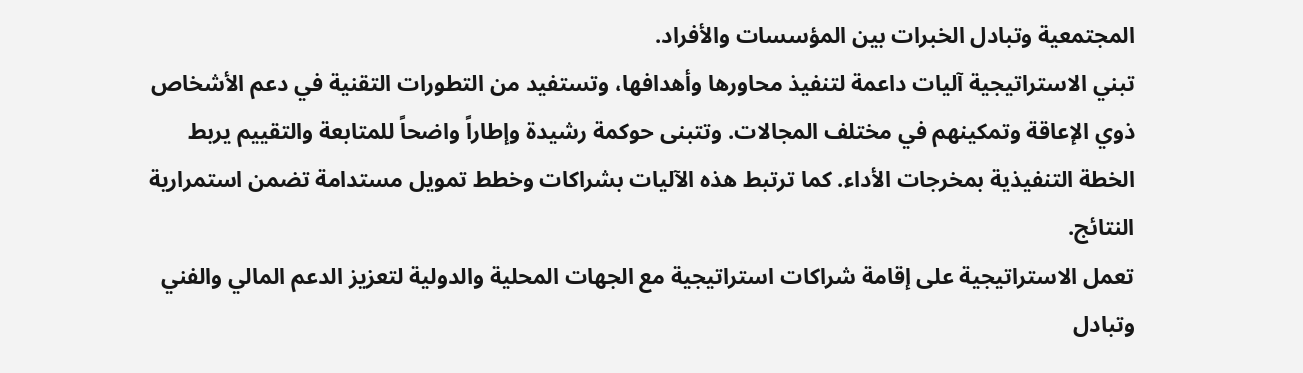المجتمعية وتبادل الخبرات بين المؤسسات والأفراد.
تبني الاستراتيجية آليات داعمة لتنفيذ محاورها وأهدافها، وتستفيد من التطورات التقنية في دعم الأشخاص ذوي الإعاقة وتمكينهم في مختلف المجالات. وتتبنى حوكمة رشيدة وإطاراً واضحاً للمتابعة والتقييم يربط الخطة التنفيذية بمخرجات الأداء. كما ترتبط هذه الآليات بشراكات وخطط تمويل مستدامة تضمن استمرارية النتائج.
تعمل الاستراتيجية على إقامة شراكات استراتيجية مع الجهات المحلية والدولية لتعزيز الدعم المالي والفني وتبادل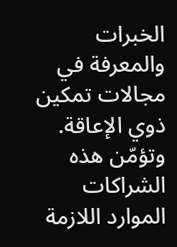الخبرات والمعرفة في مجالات تمكين ذوي الإعاقة. وتؤمّن هذه الشراكات الموارد اللازمة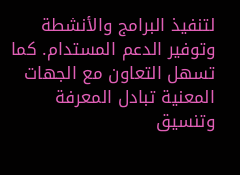لتنفيذ البرامج والأنشطة وتوفير الدعم المستدام. كما تسهل التعاون مع الجهات المعنية تبادل المعرفة وتنسيق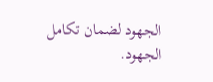الجهود لضمان تكامل الجهود.